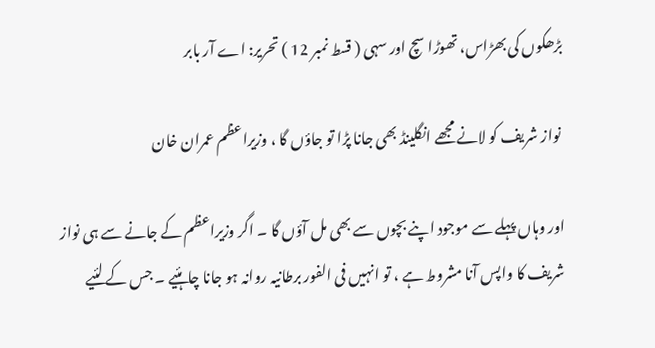بڑھکوں کی بھڑاس، تھوڑا سچ اور سہی ( قسط نمبر 12 ) تحریر: اے آر بابر

 نواز شریف کو لانے مجھے انگلینڈ بھی جانا پڑا تو جاؤں گا ، وزیراعظم عمران خان

اور وہاں پہلے سے موجود اپنے بچوں سے بھی مل آؤں گا ۔ اگر وزیراعظم کے جانے سے ہی نواز شریف کا واپس آنا مشروط ہے ، تو انہیں فی الفور برطانیہ روانہ ہو جانا چاہئیے ۔ جس کے لئیے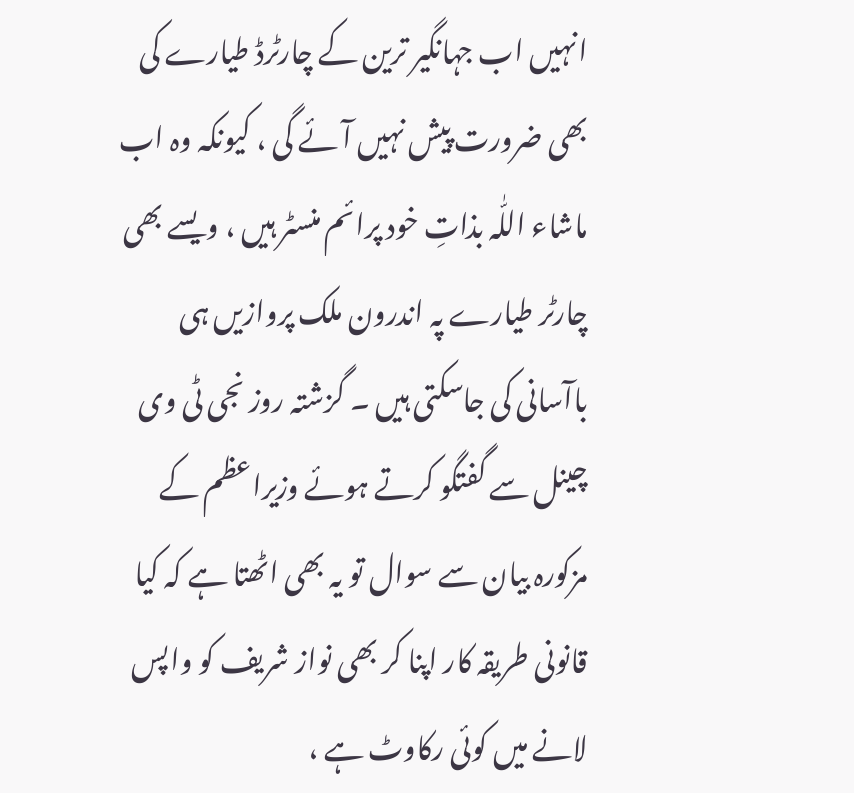انہیں اب جہانگیر ترین کے چارٹرڈ طیارے کی بھی ضرورت پیش نہیں آئے گی ، کیونکہ وہ اب ماشاء اللّٰہ بذاتِ خود پرائم منسٹر ہیں ، ویسے بھی چارٹر طیارے پہ اندرون ملک پروازیں ہی باآسانی کی جاسکتی ہیں ۔ گزشتہ روز نجی ٹی وی چینل سے گفتگو کرتے ہوئے وزیراعظم کے مزکورہ بیان سے سوال تو یہ بھی اٹھتا ہے کہ کیا قانونی طریقہ کار اپنا کر بھی نواز شریف کو واپس لانے میں کوئی رکاوٹ ہے ،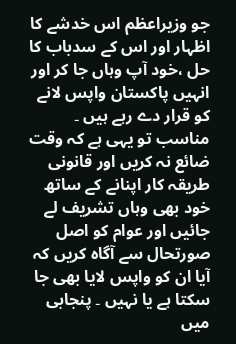جو وزیراعظم اس خدشے کا اظہار اور اس کے سدباب کا حل ،خود آپ وہاں جا کر اور انہیں پاکستان واپس لانے کو قرار دے رہے ہیں ۔ مناسب تو یہی ہے کہ وقت ضائع نہ کریں اور قانونی طریقہ کار اپنانے کے ساتھ خود بھی وہاں تشریف لے جائیں اور عوام کو اصل صورتحال سے آگاہ کریں کہ آیا ان کو واپس لایا بھی جا سکتا ہے یا نہیں ۔ پنجابی میں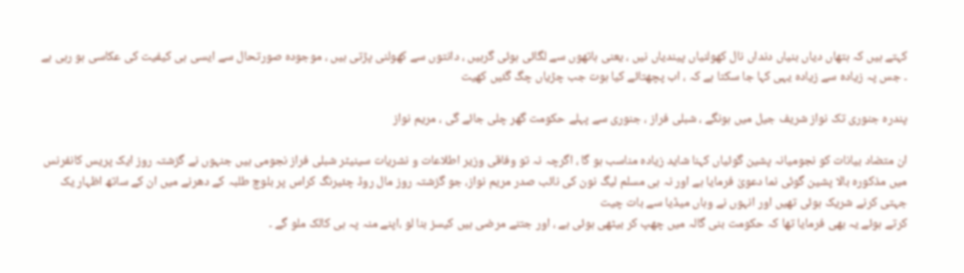کہتے ہیں کہ ہتھاں دیاں بنیاں دنداں نال کھولنیاں پیندیاں نیں ، یعنی ہاتھوں سے لگائی ہوئی گرہیں ، دانتوں سے کھولنی پڑتی ہیں ، موجودہ صورتحال سے ایسی ہی کیفیت کی عکاسی ہو رہی ہے ۔ جس پہ زیادہ سے زیادہ یہی کہا جا سکتا ہے کہ ، اب پچھتائے کیا ہوت جب چڑیاں چگ گئیں کھیت

پندرہ جنوری تک نواز شریف جیل میں ہونگے ، شبلی فراز ، جنوری سے پہلے حکومت گھر چلی جائے گی ، مریم نواز

ان متضاد بیانات کو نجومیانہ پشین گوئیاں کہنا شاید زیادہ مناسب ہو گا ، اگرچہ نہ تو وفاقی وزیر اطلاعات و نشریات سینیٹر شبلی فراز نجومی ہیں جنہوں نے گزشتہ روز ایک پریس کانفرنس میں مذکورہ بالا پشین گوئی نما دعویٰ فرمایا ہے اور نہ ہی مسلم لیگ نون کی نائب صدر مریم نواز، جو گزشتہ روز مال روڈ چئیرنگ کراس پر بلوچ طلبہ کے دھرنے میں ان کے ساتھ اظہار یک جہتی کرنے شریک ہوئی تھیں اور انہوں نے وہاں میڈیا سے بات چیت
کرتے ہوئے یہ بھی فرمایا تھا کہ حکومت بنی گالہ میں چھپ کر بیٹھی ہوئی ہے ، اور جتنے مرضی ہیں کیسز بنا لو ،اپنے منہ پہ ہی کالک ملو گے ۔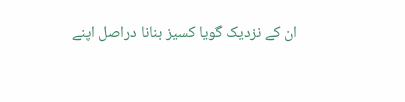ان کے نزدیک گویا کسیز بنانا دراصل اپنے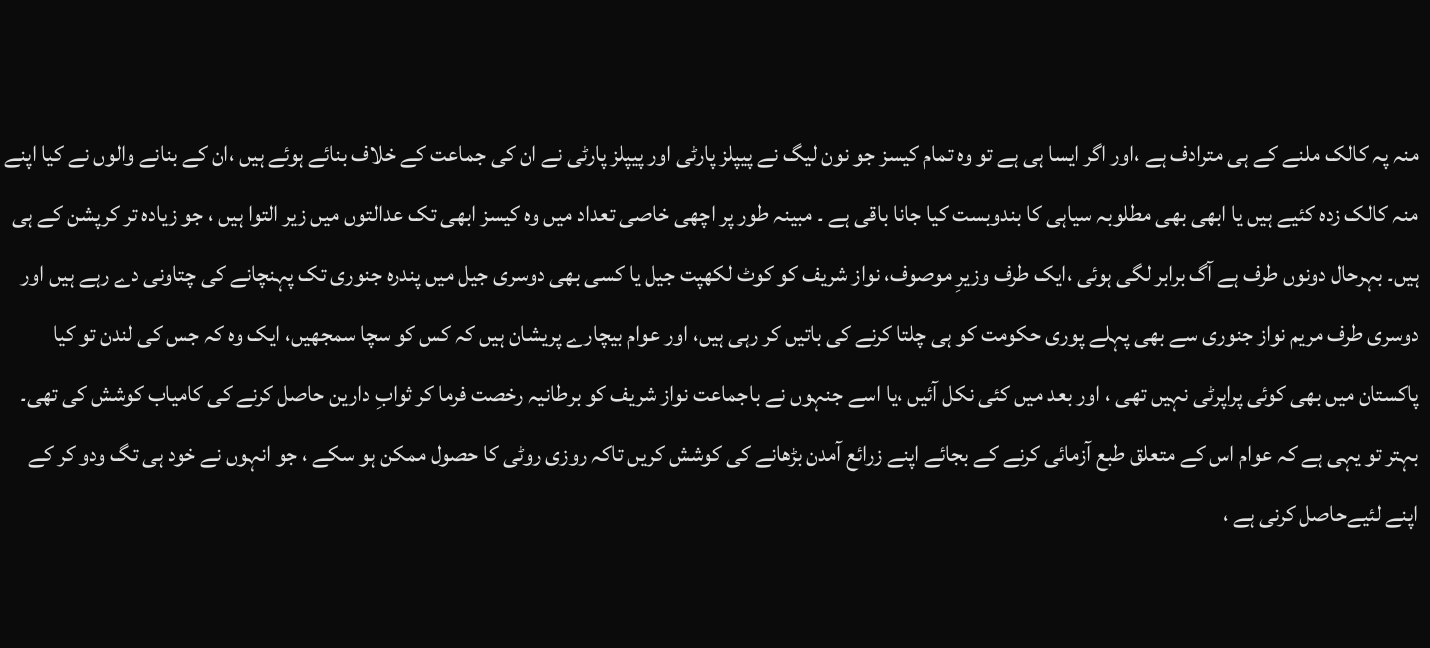منہ پہ کالک ملنے کے ہی مترادف ہے ،اور اگر ایسا ہی ہے تو وہ تمام کیسز جو نون لیگ نے پیپلز پارٹی اور پیپلز پارٹی نے ان کی جماعت کے خلاف بنائے ہوئے ہیں ،ان کے بنانے والوں نے کیا اپنے منہ کالک زدہ کئیے ہیں یا ابھی بھی مطلوبہ سیاہی کا بندوبست کیا جانا باقی ہے ۔ مبینہ طور پر اچھی خاصی تعداد میں وہ کیسز ابھی تک عدالتوں میں زیر التوا ہیں ، جو زیادہ تر کرپشن کے ہی ہیں۔ بہرحال دونوں طرف ہے آگ برابر لگی ہوئی ،ایک طرف وزیرِ موصوف، نواز شریف کو کوٹ لکھپت جیل یا کسی بھی دوسری جیل میں پندرہ جنوری تک پہنچانے کی چتاونی دے رہے ہیں اور دوسری طرف مریم نواز جنوری سے بھی پہلے پوری حکومت کو ہی چلتا کرنے کی باتیں کر رہی ہیں، اور عوام بیچارے پریشان ہیں کہ کس کو سچا سمجھیں، ایک وہ کہ جس کی لندن تو کیا پاکستان میں بھی کوئی پراپرٹی نہیں تھی ، اور بعد میں کئی نکل آئیں ،یا اسے جنہوں نے باجماعت نواز شریف کو برطانیہ رخصت فرما کر ثوابِ دارین حاصل کرنے کی کامیاب کوشش کی تھی۔ بہتر تو یہی ہے کہ عوام اس کے متعلق طبع آزمائی کرنے کے بجائے اپنے زرائع آمدن بڑھانے کی کوشش کریں تاکہ روزی روٹی کا حصول ممکن ہو سکے ، جو انہوں نے خود ہی تگ ودو کر کے اپنے لئیےحاصل کرنی ہے ،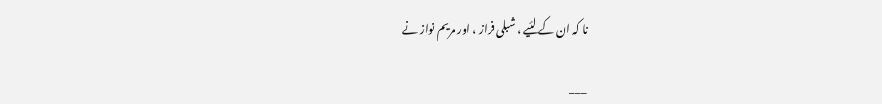نا کہ ان کے لئیے ، شبلی فراز ، اور مریم نواز نے

___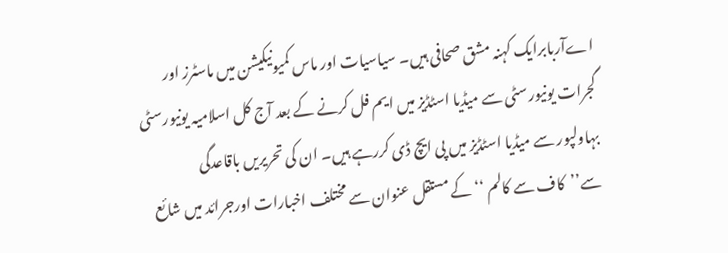اےآربابرایک کہنہ مشق صحافی ہیں۔ سیاسیات اور ماس کمیونیکیشن میں ماسٹرز اور گجرات یونیورسٹی سے میڈیا اسٹڈیز میں ایم فل کرنے کے بعد آج کل اسلامیہ یونیورسٹی بہاولپور سے میڈیا اسٹڈیز میں پی ایچ ڈی کررہے ہیں۔ ان کی تحریریں باقاعدگی سے’’کاف سے کالم ‘‘کے مستقل عنوان سے مختلف اخبارات اورجرائد میں شائع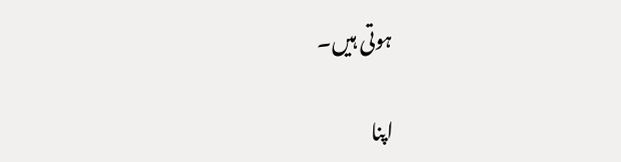ہوتی ہیں۔

اپنا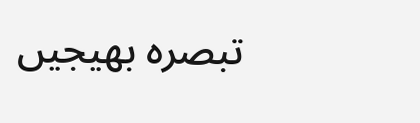تبصرہ بھیجیں